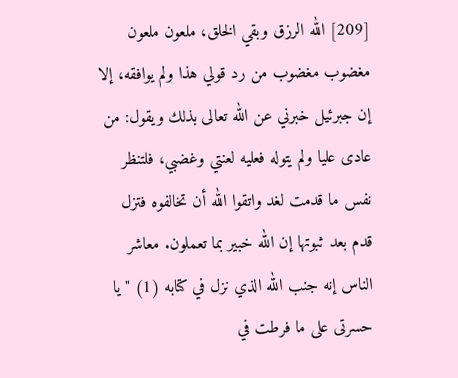[209] الله الرزق وبقي الخلق، ملعون ملعون مغضوب مغضوب من رد قولي هذا ولم يوافقه، إلا إن جبرئيل خبرني عن الله تعالى بذلك ويقول: من عادى عليا ولم يتوله فعليه لعنتي وغضبي، فلتنظر نفس ما قدمت لغد واتقوا الله أن تخالفوه فتزل قدم بعد ثبوتها إن الله خبير بما تعملون. معاشر الناس إنه جنب الله الذي نزل في كتابه (1) " يا حسرتى على ما فرطت في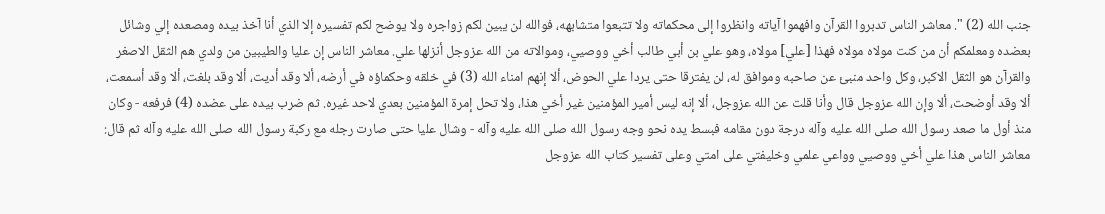جنب الله (2) ". معاشر الناس تدبروا القرآن وافهموا آياته وانظروا إلى محكماته ولا تتبعوا متشابهه، فوالله لن يبين لكم زواجره ولا يوضح لكم تفسيره إلا الذي أنا آخذ بيده ومصعده إلي وشائل بعضده ومعلمكم أن من كنت مولاه مولاه فهذا [علي] مولاه، وهو علي بن أبي طالب أخي ووصيي، وموالاته من الله عزوجل أنزلها علي. معاشر الناس إن عليا والطيبين من ولدي هم الثقل الاصغر والقرآن هو الثقل الاكبر، وكل واحد منبئ عن صاحبه وموافق له، لن يفترقا حتى يردا علي الحوض، ألا إنهم امناء الله (3) في خلقه وحكماؤه في أرضه، ألا وقد أديت، ألا وقد بلغت، ألا وقد أسمعت، ألا وقد أوضحت، ألا وإن الله عزوجل قال وأنا قلت عن الله عزوجل، ألا إنه ليس أمير المؤمنين غير أخي هذا، ولا تحل إمرة المؤمنين بعدي لاحد غيره. ثم ضرب بيده على عضده (4) فرفعه - وكان منذ أول ما صعد رسول الله صلى الله عليه وآله درجة دون مقامه فبسط يده نحو وجه رسول الله صلى الله عليه وآله - وشال عليا حتى صارت رجله مع ركبة رسول الله صلى الله عليه وآله ثم قال: معاشر الناس هذا علي أخي ووصيي وواعي علمي وخليفتي على امتي وعلى تفسير كتاب الله عزوجل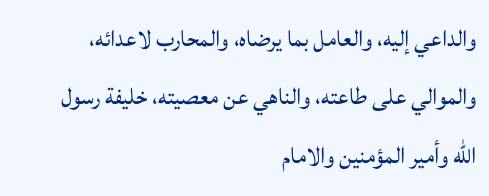والداعي إليه، والعامل بما يرضاه، والمحارب لاعدائه، والموالي على طاعته، والناهي عن معصيته، خليفة رسول الله وأمير المؤمنين والامام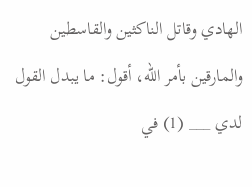الهادي وقاتل الناكثين والقاسطين والمارقين بأمر الله، أقول: ما يبدل القول لدي ___ (1) في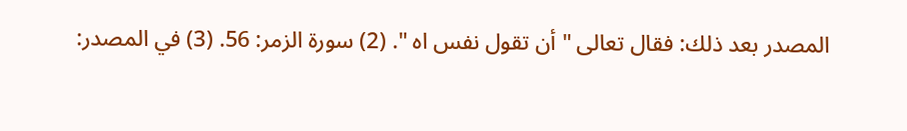المصدر بعد ذلك: فقال تعالى " أن تقول نفس اه ". (2) سورة الزمر: 56. (3) في المصدر: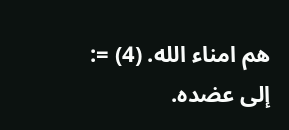هم امناء الله. (4) =: إلى عضده.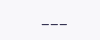___